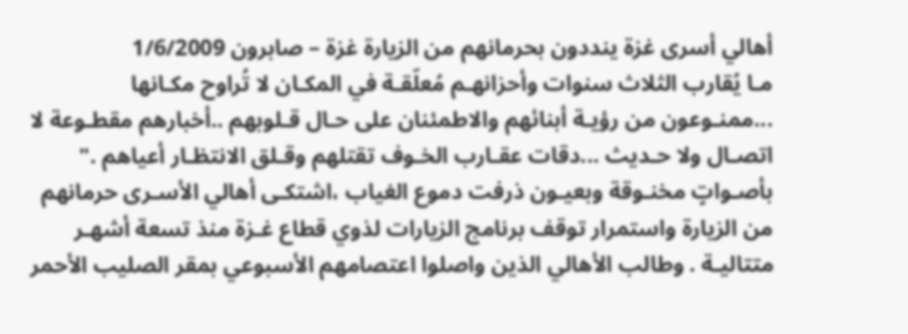أهالي أسرى غزة ينددون بحرمانهم من الزيارة غزة – صابرون 1/6/2009
مـا يُقارب الثلاث سنوات وأحزانهـم مُعلّقـة في المكـان لا تُراوح مكـانها ...ممنـوعون من رؤيـة أبنائهم والاطمئنان على حـال قـلوبهم ..أخبارهم مقطـوعة لا اتصـال ولا حـديث ...دقات عقـارب الخـوف تقتلهم وقـلق الانتظـار أعياهم ." بأصـواتٍ مخنـوقة وبعيـون ذرفت دموع الغياب ،اشتكـى أهالي الأسـرى حرمانهم من الزيارة واستمرار توقف برنامج الزيارات لذوي قطاع غـزة منذ تسعة أشهـر متتاليـة . وطالب الأهالي الذين واصلوا اعتصامهم الأسبوعي بمقر الصليب الأحمر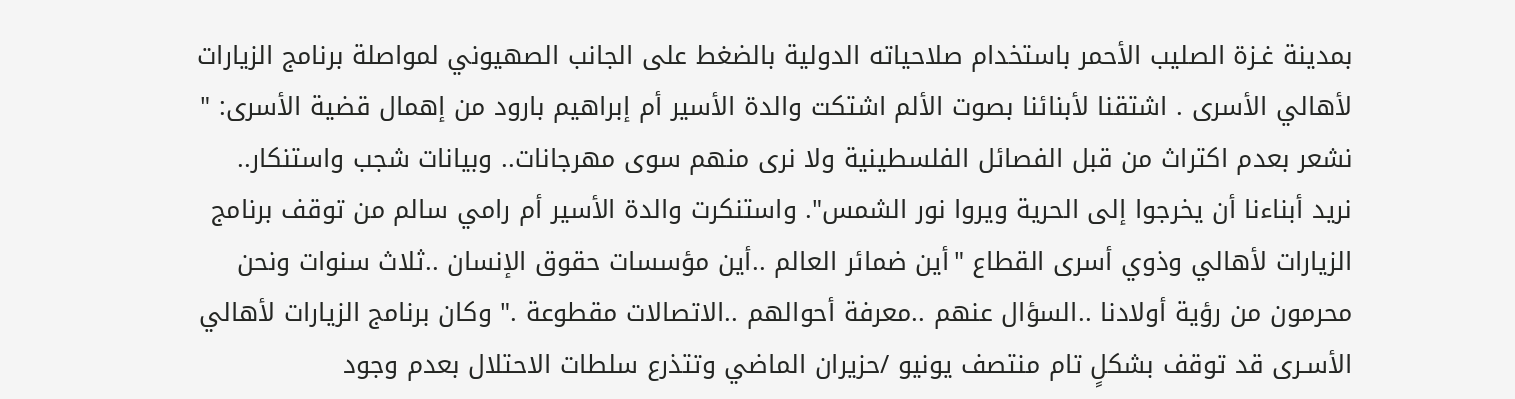بمدينة غـزة الصليب الأحمر باستخدام صلاحياته الدولية بالضغط على الجانب الصهيوني لمواصلة برنامج الزيارات لأهالي الأسرى . اشتقنا لأبنائنا بصوت الألم اشتكت والدة الأسير أم إبراهيم بارود من إهمال قضية الأسرى: " نشعر بعدم اكتراث من قبل الفصائل الفلسطينية ولا نرى منهم سوى مهرجانات.. وبيانات شجب واستنكار.. نريد أبناءنا أن يخرجوا إلى الحرية ويروا نور الشمس". واستنكرت والدة الأسير أم رامي سالم من توقف برنامج الزيارات لأهالي وذوي أسرى القطاع "أين ضمائر العالم ..أين مؤسسات حقوق الإنسان ..ثلاث سنوات ونحن محرمون من رؤية أولادنا ..السؤال عنهم ..معرفة أحوالهم ..الاتصالات مقطوعة ." وكان برنامج الزيارات لأهالي الأسـرى قد توقف بشكلٍ تام منتصف يونيو /حزيران الماضي وتتذرع سلطات الاحتلال بعدم وجود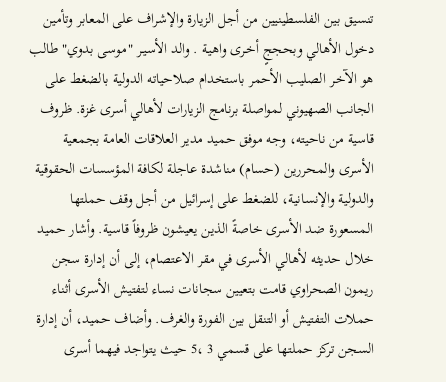تنسيق بين الفلسطينيين من أجل الزيارة والإشراف على المعابر وتأمين دخول الأهالي وبحججٍ أخـرى واهيـة . والد الأسيـر "موسى بدوي" طالب هو الآخـر الصليب الأحمر باستخدام صلاحياته الدولية بالضغط على الجانب الصهيوني لمواصلة برنامج الزيارات لأهالي أسرى غزة. ظروف قاسية من ناحيته، وجه موفق حميد مدير العلاقات العامة بجمعية الأسرى والمحررين (حسام) مناشدة عاجلة لكافة المؤسسات الحقوقية والدولية والإنسانية، للضغط على إسرائيل من أجل وقف حملتها المسعورة ضد الأسرى خاصةً الذين يعيشون ظروفاً قاسية. وأشار حميد خلال حديثه لأهالي الأسرى في مقر الاعتصام، إلى أن إدارة سجن ريمون الصحراوي قامت بتعيين سجانات نساء لتفتيش الأسرى أثناء حملات التفتيش أو التنقل بين الفورة والغرف. وأضاف حميد، أن إدارة السجن تركز حملتها على قسمي 3 ،5 حيث يتواجد فيهما أسرى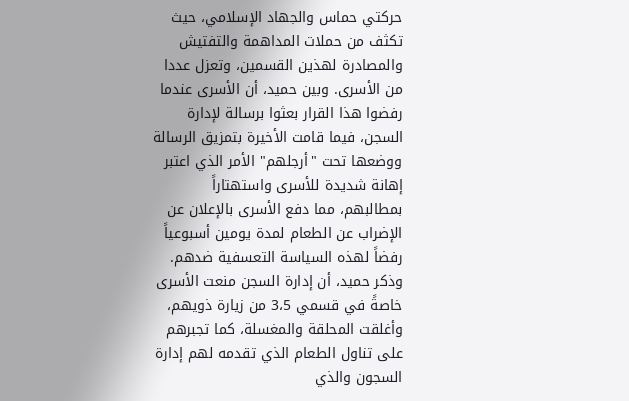حركتي حماس والجهاد الإسلامي، حيث تكثف من حملات المداهمة والتفتيش والمصادرة لهذين القسمين، وتعزل عددا من الأسرى. وبين حميد، أن الأسرى عندما رفضوا هذا القرار بعثوا برسالة لإدارة السجن، فيما قامت الأخيرة بتمزيق الرسالة ووضعها تحت "أرجلهم" الأمر الذي اعتبر إهانة شديدة للأسرى واستهتاراً بمطالبهم، مما دفع الأسرى بالإعلان عن الإضراب عن الطعام لمدة يومين أسبوعياً رفضاً لهذه السياسة التعسفية ضدهم. وذكر حميد، أن إدارة السجن منعت الأسرى خاصةً في قسمي 3،5 من زيارة ذويهم، وأغلقت المحلقة والمغسلة، كما تجبرهم على تناول الطعام الذي تقدمه لهم إدارة السجون والذي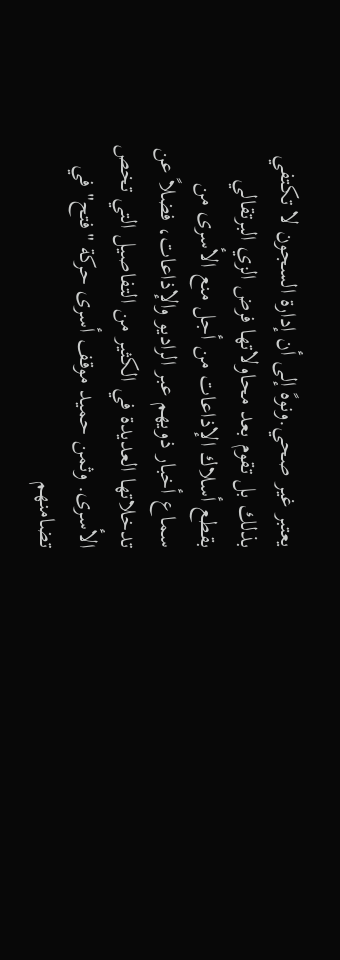يعتبر غير صحي.ونوهً إلى أن إدارة السجون لا تكتفي بذلك بل تقوم بعد محاولاتها فرض الزي البرتقالي بقطع أسلاك الإذاعات من أجل منع الأسرى من سماع أخبار ذويهم عبر الراديو والإذاعات، فضلاً عن تدخلاتها العديدة في الكثير من التفاصيل التي تخص الأسرى. وثمن حميد موقف أسرى حركة "فتح" في تضامنهم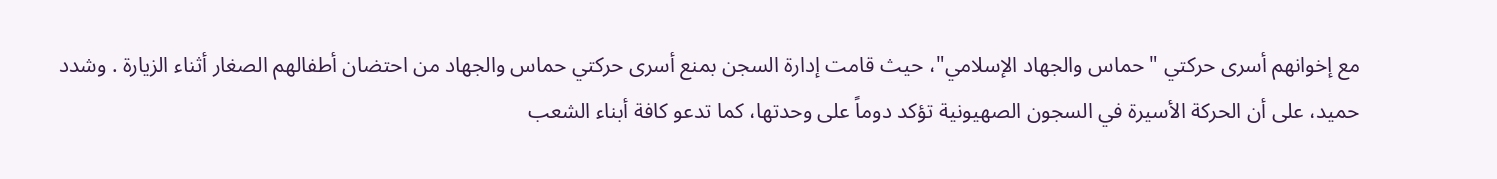مع إخوانهم أسرى حركتي "حماس والجهاد الإسلامي"، حيث قامت إدارة السجن بمنع أسرى حركتي حماس والجهاد من احتضان أطفالهم الصغار أثناء الزيارة . وشدد حميد، على أن الحركة الأسيرة في السجون الصهيونية تؤكد دوماً على وحدتها، كما تدعو كافة أبناء الشعب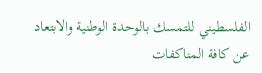الفلسطيني للتمسك بالوحدة الوطنية والابتعاد عن كافة المناكفات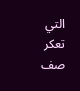التي تعكر صف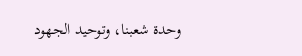وحدة شعبنا، وتوحيد الجهود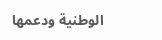الوطنية ودعمها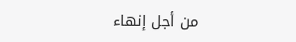من أجل إنهاء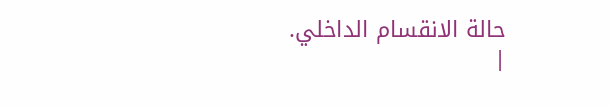حالة الانقسام الداخلي.
|